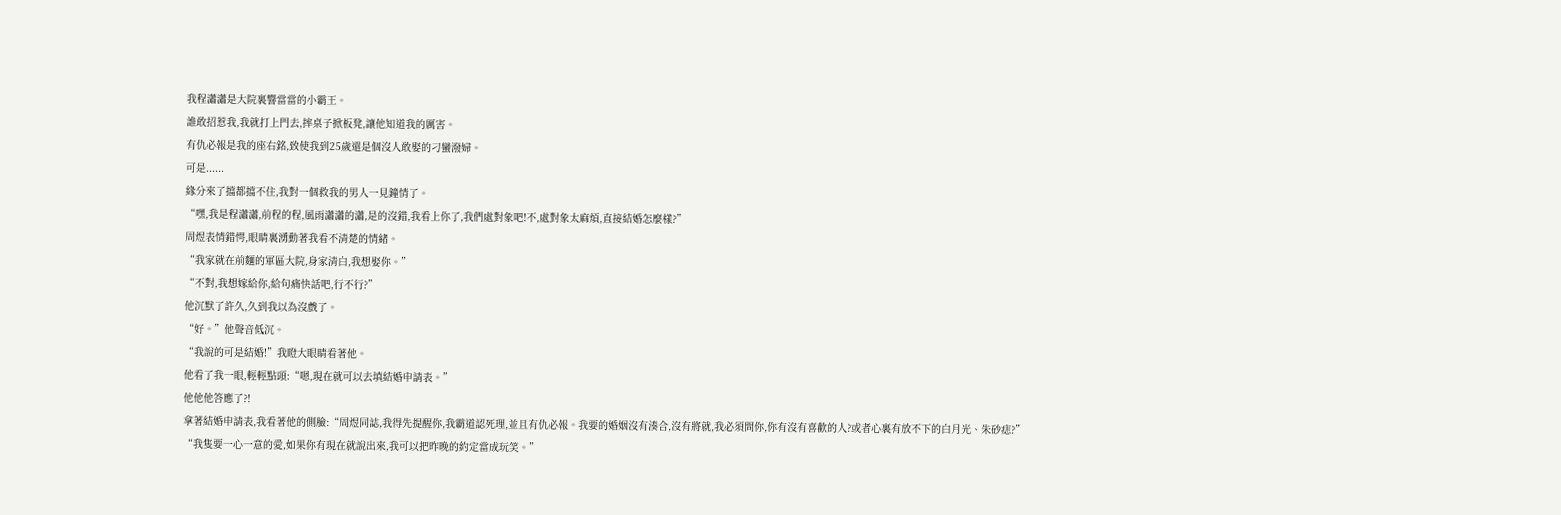我程瀟瀟是大院裏響當當的小霸王。
誰敢招惹我,我就打上門去,摔桌子掀板凳,讓他知道我的厲害。
有仇必報是我的座右銘,致使我到25歲還是個沒人敢娶的刁蠻潑婦。
可是......
緣分來了擋都擋不住,我對一個救我的男人一見鐘情了。
“嘿,我是程瀟瀟,前程的程,風雨瀟瀟的瀟,是的沒錯,我看上你了,我們處對象吧!不,處對象太麻煩,直接結婚怎麼樣?”
周煜表情錯愕,眼睛裏湧動著我看不清楚的情緒。
“我家就在前麵的軍區大院,身家清白,我想娶你。”
“不對,我想嫁給你,給句痛快話吧,行不行?”
他沉默了許久,久到我以為沒戲了。
“好。”他聲音低沉。
“我說的可是結婚!”我瞪大眼睛看著他。
他看了我一眼,輕輕點頭:“嗯,現在就可以去填結婚申請表。”
他他他答應了?!
拿著結婚申請表,我看著他的側臉:“周煜同誌,我得先提醒你,我霸道認死理,並且有仇必報。我要的婚姻沒有湊合,沒有將就,我必須問你,你有沒有喜歡的人?或者心裏有放不下的白月光、朱砂痣?”
“我隻要一心一意的愛,如果你有現在就說出來,我可以把昨晚的約定當成玩笑。”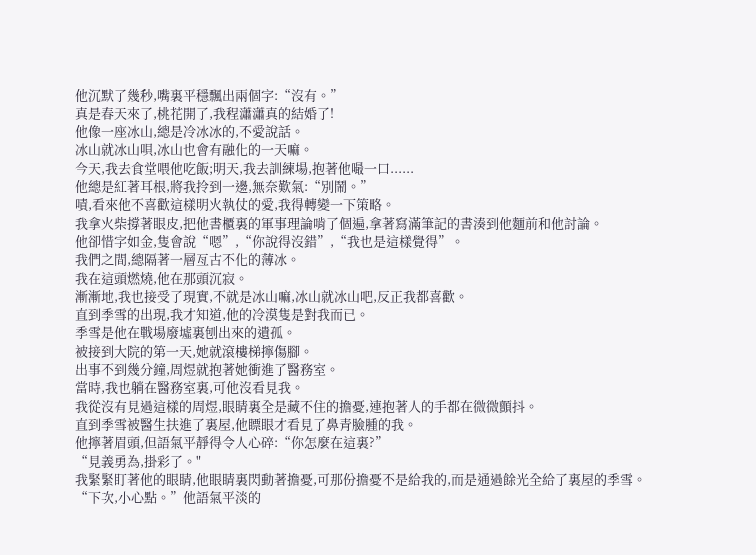他沉默了幾秒,嘴裏平穩飄出兩個字:“沒有。”
真是春天來了,桃花開了,我程瀟瀟真的結婚了!
他像一座冰山,總是冷冰冰的,不愛說話。
冰山就冰山唄,冰山也會有融化的一天嘛。
今天,我去食堂喂他吃飯;明天,我去訓練場,抱著他嘬一口......
他總是紅著耳根,將我拎到一邊,無奈歎氣:“別鬧。”
嘖,看來他不喜歡這樣明火執仗的愛,我得轉變一下策略。
我拿火柴撐著眼皮,把他書櫃裏的軍事理論啃了個遍,拿著寫滿筆記的書湊到他麵前和他討論。
他卻惜字如金,隻會說“嗯”,“你說得沒錯”,“我也是這樣覺得”。
我們之間,總隔著一層亙古不化的薄冰。
我在這頭燃燒,他在那頭沉寂。
漸漸地,我也接受了現實,不就是冰山嘛,冰山就冰山吧,反正我都喜歡。
直到季雪的出現,我才知道,他的冷漠隻是對我而已。
季雪是他在戰場廢墟裏刨出來的遺孤。
被接到大院的第一天,她就滾樓梯擰傷腳。
出事不到幾分鐘,周煜就抱著她衝進了醫務室。
當時,我也躺在醫務室裏,可他沒看見我。
我從沒有見過這樣的周煜,眼睛裏全是藏不住的擔憂,連抱著人的手都在微微顫抖。
直到季雪被醫生扶進了裏屋,他瞟眼才看見了鼻青臉腫的我。
他擰著眉頭,但語氣平靜得令人心碎:“你怎麼在這裏?”
“見義勇為,掛彩了。"
我緊緊盯著他的眼睛,他眼睛裏閃動著擔憂,可那份擔憂不是給我的,而是通過餘光全給了裏屋的季雪。
“下次,小心點。”他語氣平淡的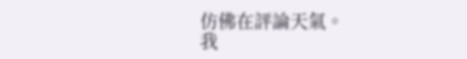仿佛在評論天氣。
我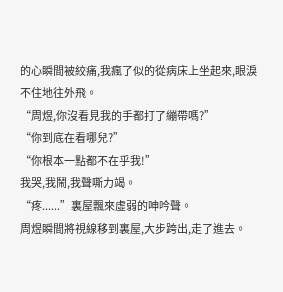的心瞬間被絞痛,我瘋了似的從病床上坐起來,眼淚不住地往外飛。
“周煜,你沒看見我的手都打了繃帶嗎?”
“你到底在看哪兒?”
“你根本一點都不在乎我!”
我哭,我鬧,我聲嘶力竭。
“疼......”裏屋飄來虛弱的呻吟聲。
周煜瞬間將視線移到裏屋,大步跨出,走了進去。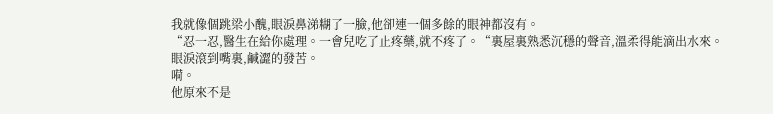我就像個跳梁小醜,眼淚鼻涕糊了一臉,他卻連一個多餘的眼神都沒有。
“忍一忍,醫生在給你處理。一會兒吃了止疼藥,就不疼了。“裏屋裏熟悉沉穩的聲音,溫柔得能滴出水來。
眼淚滾到嘴裏,鹹澀的發苦。
嗬。
他原來不是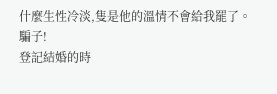什麼生性冷淡,隻是他的溫情不會給我罷了。
騙子!
登記結婚的時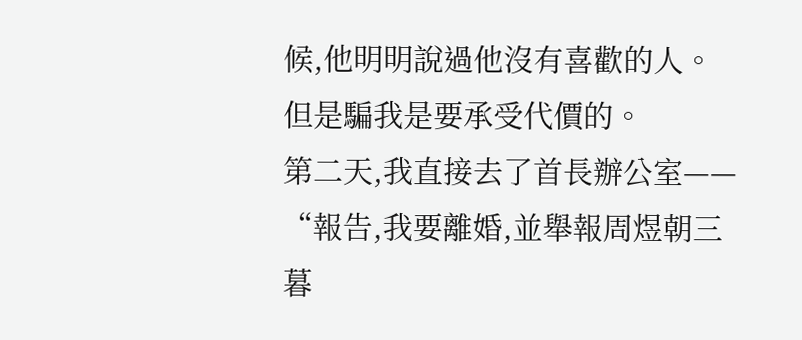候,他明明說過他沒有喜歡的人。
但是騙我是要承受代價的。
第二天,我直接去了首長辦公室——
“報告,我要離婚,並舉報周煜朝三暮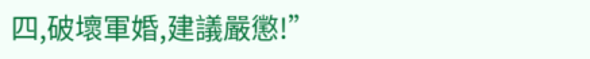四,破壞軍婚,建議嚴懲!”